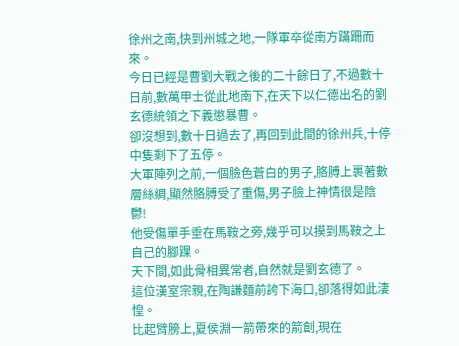徐州之南,快到州城之地,一隊軍卒從南方蹣跚而來。
今日已經是曹劉大戰之後的二十餘日了,不過數十日前,數萬甲士從此地南下,在天下以仁德出名的劉玄德統領之下義懲暴曹。
卻沒想到,數十日過去了,再回到此間的徐州兵,十停中隻剩下了五停。
大軍陣列之前,一個臉色蒼白的男子,胳膊上裹著數層絲綢,顯然胳膊受了重傷,男子臉上神情很是陰鬱!
他受傷單手垂在馬鞍之旁,幾乎可以摸到馬鞍之上自己的腳踝。
天下間,如此骨相異常者,自然就是劉玄德了。
這位漢室宗親,在陶謙麵前誇下海口,卻落得如此淒惶。
比起臂膀上,夏侯淵一箭帶來的箭創,現在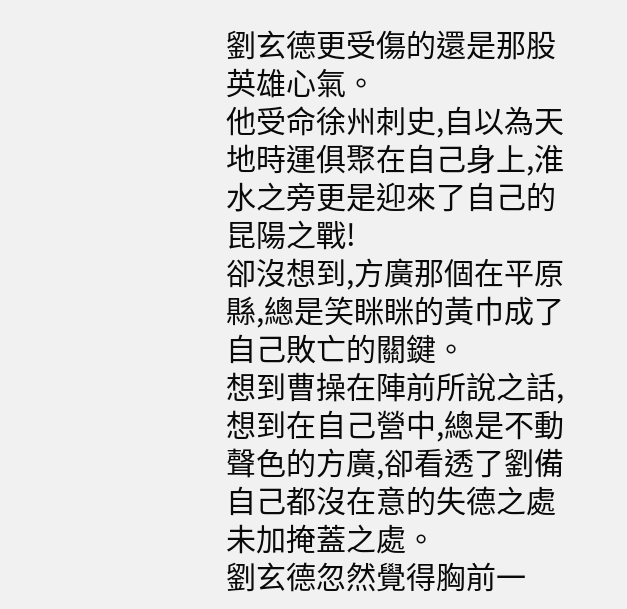劉玄德更受傷的還是那股英雄心氣。
他受命徐州刺史,自以為天地時運俱聚在自己身上,淮水之旁更是迎來了自己的昆陽之戰!
卻沒想到,方廣那個在平原縣,總是笑眯眯的黃巾成了自己敗亡的關鍵。
想到曹操在陣前所說之話,想到在自己營中,總是不動聲色的方廣,卻看透了劉備自己都沒在意的失德之處未加掩蓋之處。
劉玄德忽然覺得胸前一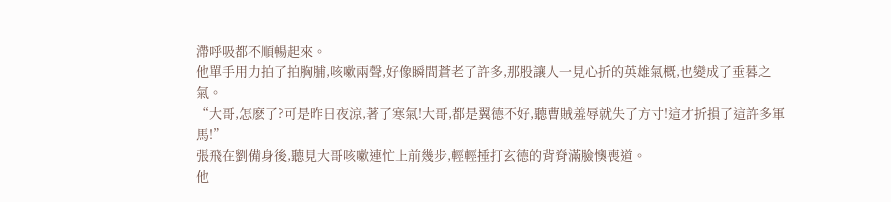滯呼吸都不順暢起來。
他單手用力拍了拍胸脯,咳嗽兩聲,好像瞬間蒼老了許多,那股讓人一見心折的英雄氣概,也變成了垂暮之氣。
“大哥,怎麽了?可是昨日夜涼,著了寒氣!大哥,都是翼德不好,聽曹賊羞辱就失了方寸!這才折損了這許多軍馬!”
張飛在劉備身後,聽見大哥咳嗽連忙上前幾步,輕輕捶打玄德的背脊滿臉懊喪道。
他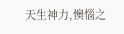天生神力,懊惱之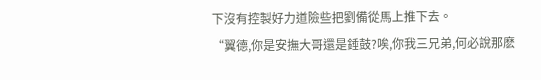下沒有控製好力道險些把劉備從馬上推下去。
“翼德,你是安撫大哥還是錘鼓?唉,你我三兄弟,何必說那麽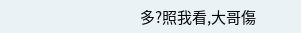多?照我看,大哥傷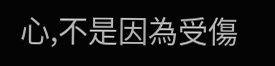心,不是因為受傷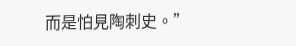而是怕見陶刺史。”